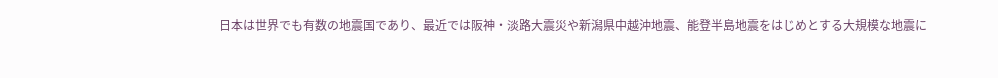日本は世界でも有数の地震国であり、最近では阪神・淡路大震災や新潟県中越沖地震、能登半島地震をはじめとする大規模な地震に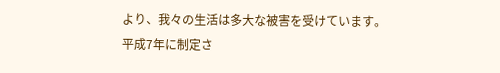より、我々の生活は多大な被害を受けています。
平成7年に制定さ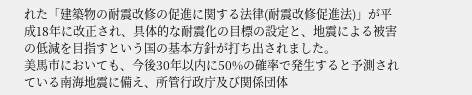れた「建築物の耐震改修の促進に関する法律(耐震改修促進法)」が平成18年に改正され、具体的な耐震化の目標の設定と、地震による被害の低減を目指すという国の基本方針が打ち出されました。
美馬市においても、今後30年以内に50%の確率で発生すると予測されている南海地震に備え、所管行政庁及び関係団体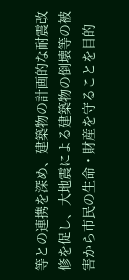等との連携を深め、建築物の計画的な耐震改修を促し、大地震による建築物の倒壊等の被害から市民の生命・財産を守ることを目的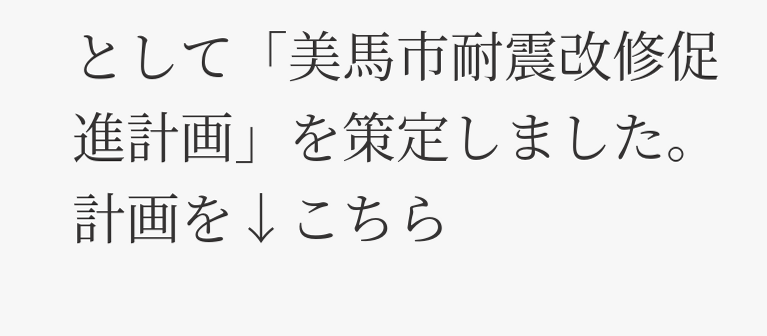として「美馬市耐震改修促進計画」を策定しました。
計画を↓こちら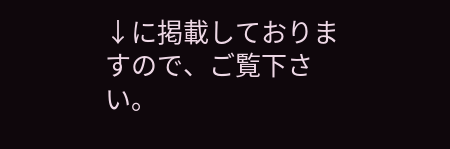↓に掲載しておりますので、ご覧下さい。